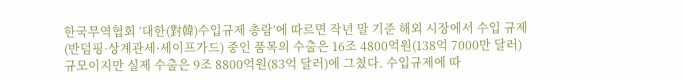한국무역협회 ‘대한(對韓)수입규제 총람’에 따르면 작년 말 기준 해외 시장에서 수입 규제(반덤핑·상계관세·세이프가드) 중인 품목의 수출은 16조 4800억원(138억 7000만 달러) 규모이지만 실제 수출은 9조 8800억원(83억 달러)에 그쳤다. 수입규제에 따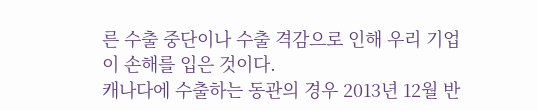른 수출 중단이나 수출 격감으로 인해 우리 기업이 손해를 입은 것이다.
캐나다에 수출하는 동관의 경우 2013년 12월 반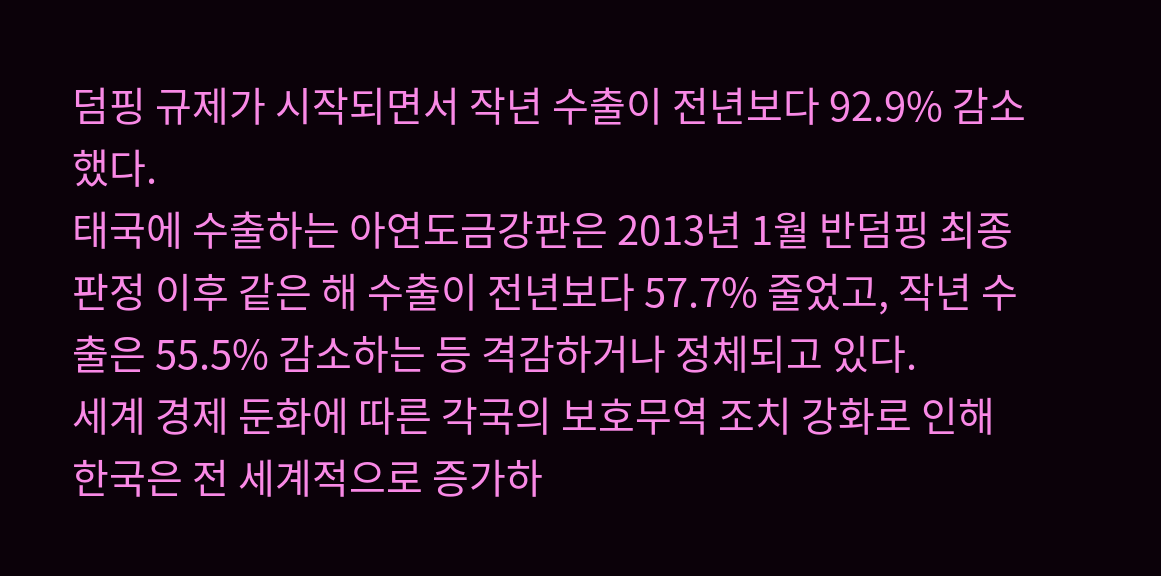덤핑 규제가 시작되면서 작년 수출이 전년보다 92.9% 감소했다.
태국에 수출하는 아연도금강판은 2013년 1월 반덤핑 최종 판정 이후 같은 해 수출이 전년보다 57.7% 줄었고, 작년 수출은 55.5% 감소하는 등 격감하거나 정체되고 있다.
세계 경제 둔화에 따른 각국의 보호무역 조치 강화로 인해 한국은 전 세계적으로 증가하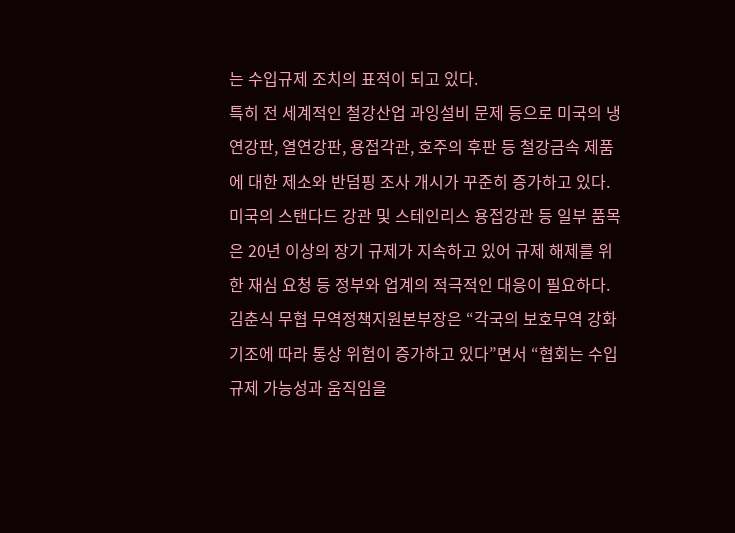는 수입규제 조치의 표적이 되고 있다.
특히 전 세계적인 철강산업 과잉설비 문제 등으로 미국의 냉연강판, 열연강판, 용접각관, 호주의 후판 등 철강금속 제품에 대한 제소와 반덤핑 조사 개시가 꾸준히 증가하고 있다. 미국의 스탠다드 강관 및 스테인리스 용접강관 등 일부 품목은 20년 이상의 장기 규제가 지속하고 있어 규제 해제를 위한 재심 요청 등 정부와 업계의 적극적인 대응이 필요하다.
김춘식 무협 무역정책지원본부장은 “각국의 보호무역 강화 기조에 따라 통상 위험이 증가하고 있다”면서 “협회는 수입규제 가능성과 움직임을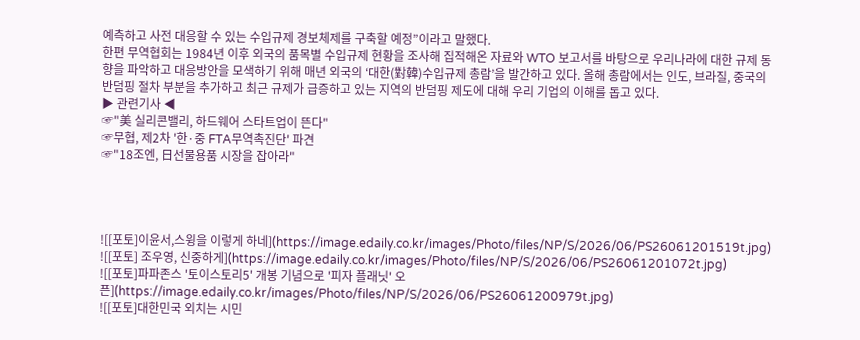예측하고 사전 대응할 수 있는 수입규제 경보체제를 구축할 예정”이라고 말했다.
한편 무역협회는 1984년 이후 외국의 품목별 수입규제 현황을 조사해 집적해온 자료와 WTO 보고서를 바탕으로 우리나라에 대한 규제 동향을 파악하고 대응방안을 모색하기 위해 매년 외국의 ‘대한(對韓)수입규제 총람’을 발간하고 있다. 올해 총람에서는 인도, 브라질, 중국의 반덤핑 절차 부분을 추가하고 최근 규제가 급증하고 있는 지역의 반덤핑 제도에 대해 우리 기업의 이해를 돕고 있다.
▶ 관련기사 ◀
☞"美 실리콘밸리, 하드웨어 스타트업이 뜬다"
☞무협, 제2차 '한·중 FTA무역촉진단' 파견
☞"18조엔, 日선물용품 시장을 잡아라"




![[포토]이윤서,스윙을 이렇게 하네](https://image.edaily.co.kr/images/Photo/files/NP/S/2026/06/PS26061201519t.jpg)
![[포토] 조우영, 신중하게](https://image.edaily.co.kr/images/Photo/files/NP/S/2026/06/PS26061201072t.jpg)
![[포토]파파존스 '토이스토리5' 개봉 기념으로 '피자 플래닛' 오픈](https://image.edaily.co.kr/images/Photo/files/NP/S/2026/06/PS26061200979t.jpg)
![[포토]대한민국 외치는 시민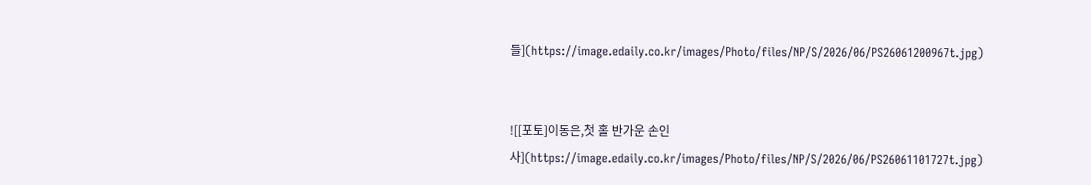들](https://image.edaily.co.kr/images/Photo/files/NP/S/2026/06/PS26061200967t.jpg)


![[포토]이동은,첫 홀 반가운 손인사](https://image.edaily.co.kr/images/Photo/files/NP/S/2026/06/PS26061101727t.jpg)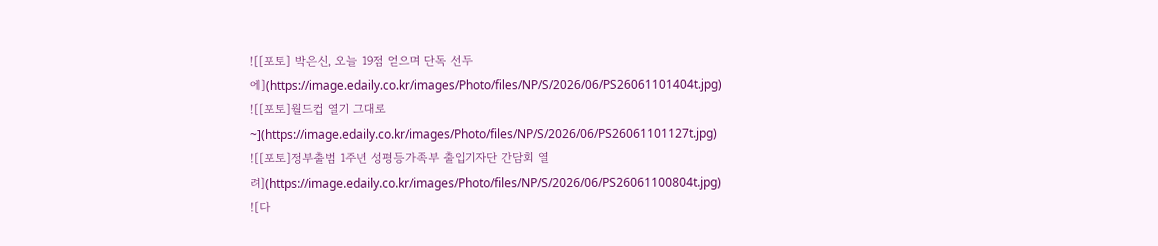![[포토] 박은신, 오늘 19점 얻으며 단독 선두에](https://image.edaily.co.kr/images/Photo/files/NP/S/2026/06/PS26061101404t.jpg)
![[포토]월드컵 열기 그대로~](https://image.edaily.co.kr/images/Photo/files/NP/S/2026/06/PS26061101127t.jpg)
![[포토]정부출범 1주년 성평등가족부 출입기자단 간담회 열려](https://image.edaily.co.kr/images/Photo/files/NP/S/2026/06/PS26061100804t.jpg)
![다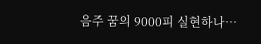음주 꿈의 9000피 실현하나…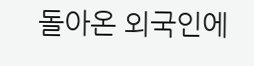돌아온 외국인에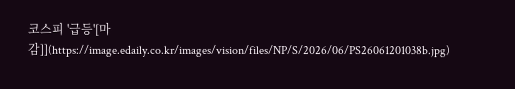코스피 '급등'[마감]](https://image.edaily.co.kr/images/vision/files/NP/S/2026/06/PS26061201038b.jpg)